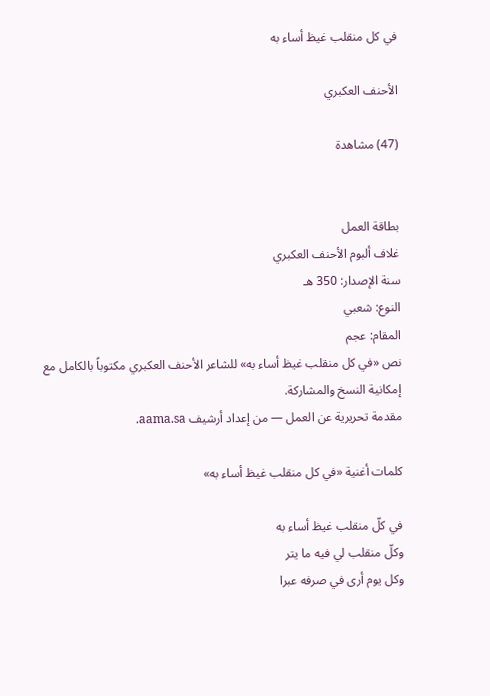في كل منقلب غيظ أساء به

الأحنف العكبري

(47) مشاهدة


بطاقة العمل
غلاف ألبوم الأحنف العكبري
سنة الإصدار: 350 هـ
النوع: شعبي
المقام: عجم
نص «في كل منقلب غيظ أساء به» للشاعر الأحنف العكبري مكتوباً بالكامل مع إمكانية النسخ والمشاركة.
مقدمة تحريرية عن العمل — من إعداد أرشيف aama.sa.

كلمات أغنية «في كل منقلب غيظ أساء به»

في كلّ منقلب غيظ أساء به
وكلّ منقلب لي فيه ما يتر
وكل يوم أرى في صرفه عبرا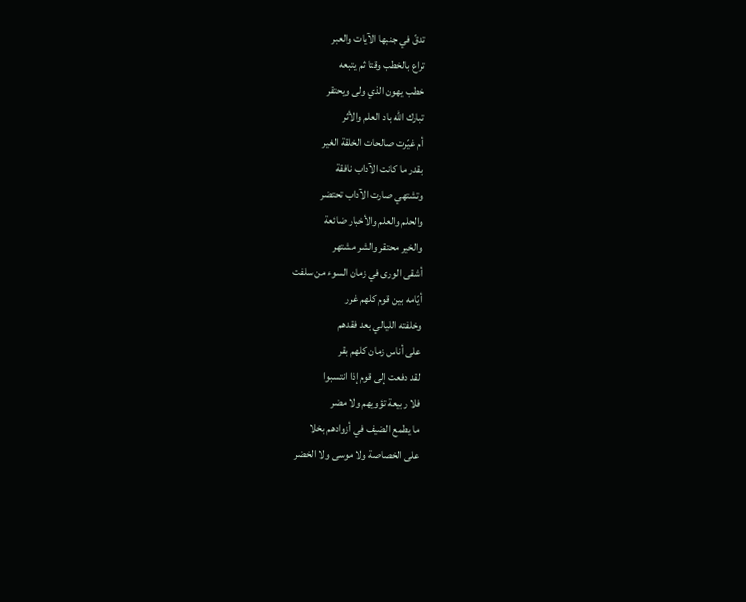تدقّ في جنبها الآيات والعبر
تراع بالخطب وقتا ثم يتبعه
خطب يهون الذي ولى ويحتقر
تبارك الله باد العلم والأثر
أم غيّرت صالحات الخلقة الغير
بقدر ما كانت الآداب نافقة
وتشتهي صارت الآداب تحتضر
والحلم والعلم والأخبار ضائعة
والخير محتقر والشر مشتهر
أشقى الورى في زمان السوء من سلفت
أيّامه بين قوم كلهم غرر
وخلفته الليالي بعد فقدهم
على أناس زمان كلهم بقر
لقد دفعت إلى قوم إذا انتسبوا
فلا ربيعة تؤويهم ولا مضر
ما يطمع الضيف في أزوادهم بخلا
على الخصاصة ولا موسى ولا الخضر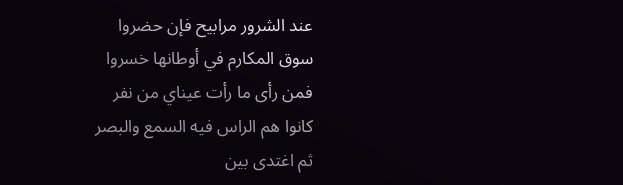عند الشرور مرابيح فإن حضروا
سوق المكارم في أوطانها خسروا
فمن رأى ما رأت عيناي من نفر
كانوا هم الراس فيه السمع والبصر
ثم اغتدى بين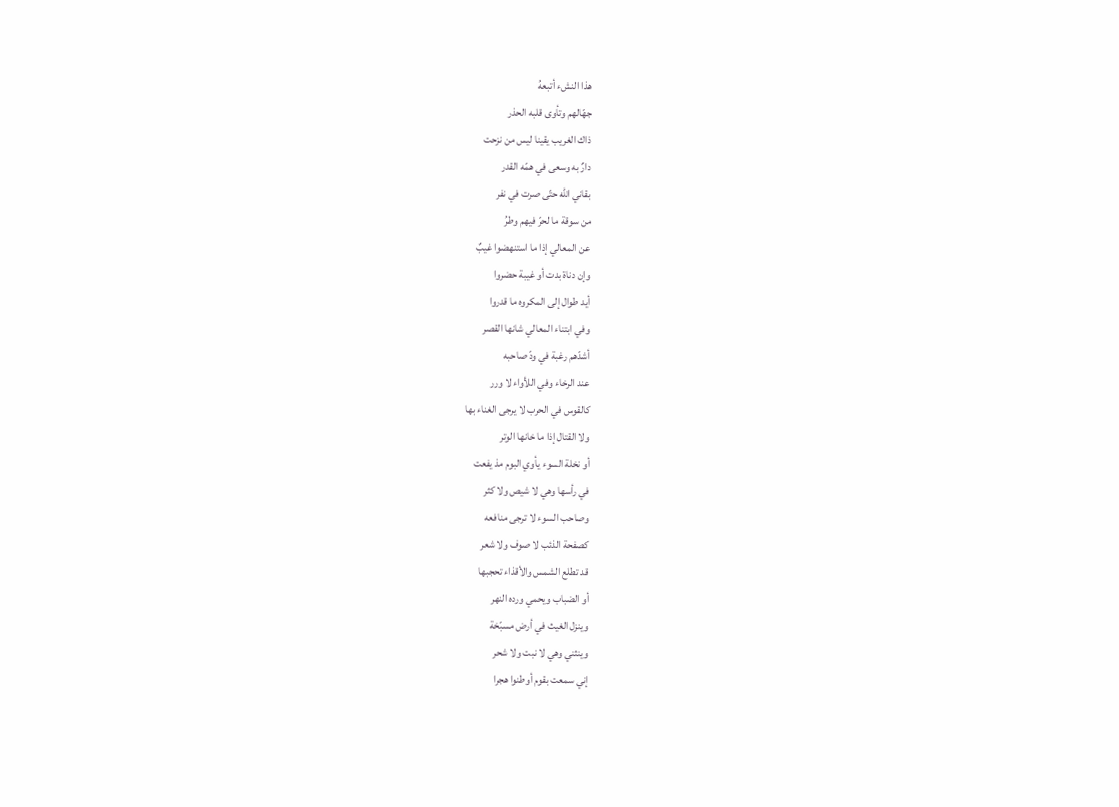هذا النشء أتبعهُ
جهّالهم وتأوى قلبه الحذر
ذاك الغريب يقينا ليس من نزحت
دارٌ به وسعى في همّه القدر
بقاني الله حتّى صرت في نفر
من سوقة ما لحرّ فيهم وطرُ
عن المعالي إذا ما استنهضوا غيبٌ
وإن دناة بدت أو غيبة حضروا
أيد طوال إلى المكروه ما قدروا
وفي ابتناء المعالي شانها القصر
أشدّهم رغبة في ودّ صاحبه
عند الرخاء وفي اللأواء لا ورر
كالقوس في الحرب لا يرجى الغناء بها
ولا القتال إذا ما خانها الوتر
أو نخلة السوء يأوي البوم مذ يفعت
في رأسها وهي لا شيص ولا كثر
وصاحب السوء لا ترجى منافعه
كصفحة الذئب لا صوف ولا شعر
قد تطلع الشمس والأقذاء تحجبها
أو الضباب ويحمي ورده النهر
وينزل الغيث في أرض مسبّخة
وينثني وهي لا نبت ولا شحر
إني سمعت بقوم أوطنوا هجرا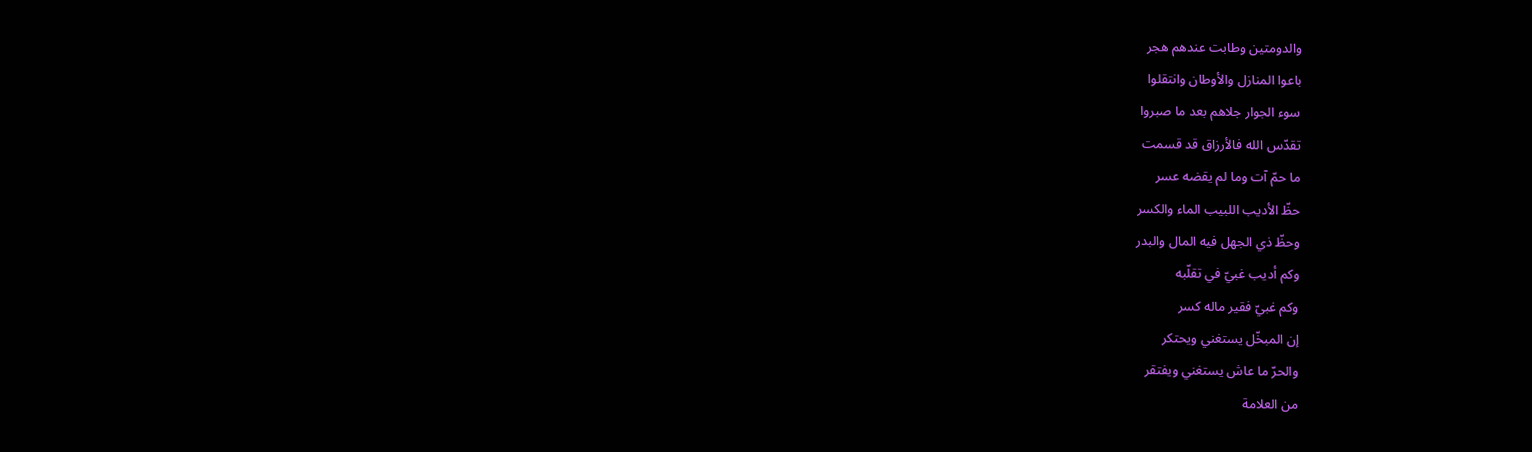والدومتين وطابت عندهم هجر
باعوا المنازل والأوطان وانتقلوا
سوء الجوار جلاهم بعد ما صبروا
تقدّس الله فالأرزاق قد قسمت
ما حمّ آت وما لم يقضه عسر
حظّ الأديب اللبيب الماء والكسر
وحظّ ذي الجهل فيه المال والبدر
وكم أديب غبيّ في تقلّبه
وكم غبيّ فقير ماله كسر
إن المبخّل يستغني ويحتكر
والحرّ ما عاش يستغني ويفتقر
من العلامة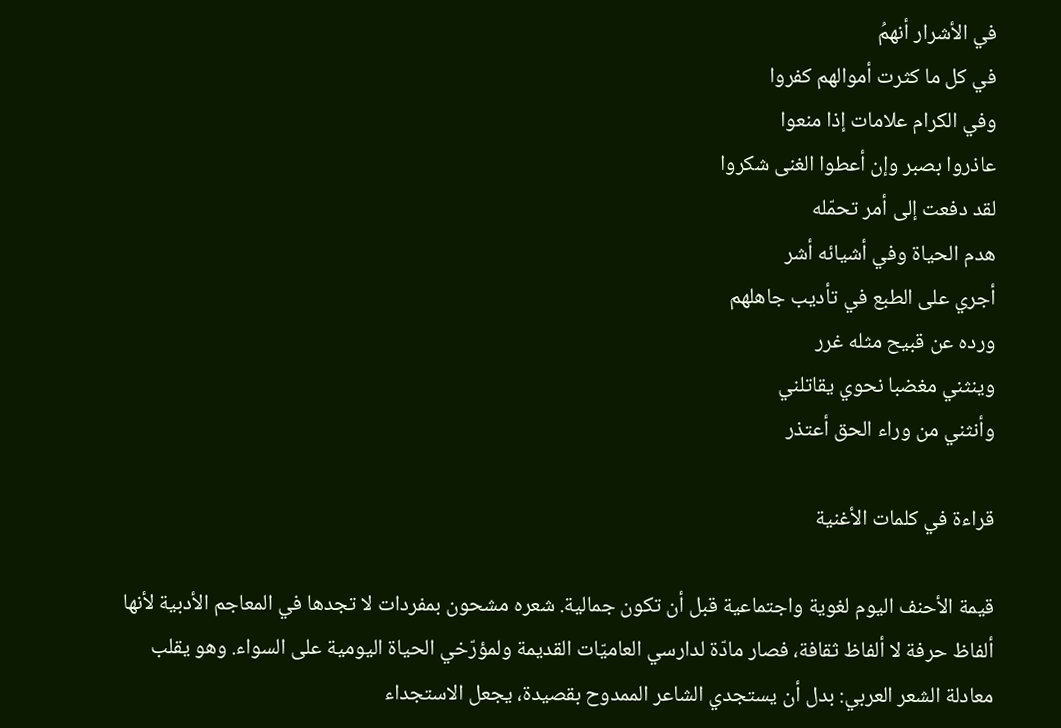في الأشرار أنهمُ
في كل ما كثرت أموالهم كفروا
وفي الكرام علامات إذا منعوا
عاذروا بصبر وإن أعطوا الغنى شكروا
لقد دفعت إلى أمر تحمّله
هدم الحياة وفي أشيائه أشر
أجري على الطبع في تأديب جاهلهم
ورده عن قبيح مثله غرر
وينثني مغضبا نحوي يقاتلني
وأنثني من وراء الحق أعتذر

قراءة في كلمات الأغنية

قيمة الأحنف اليوم لغوية واجتماعية قبل أن تكون جمالية. شعره مشحون بمفردات لا تجدها في المعاجم الأدبية لأنها ألفاظ حرفة لا ألفاظ ثقافة، فصار مادّة لدارسي العاميّات القديمة ولمؤرّخي الحياة اليومية على السواء. وهو يقلب معادلة الشعر العربي: بدل أن يستجدي الشاعر الممدوح بقصيدة، يجعل الاستجداء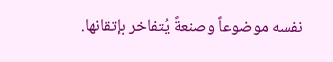نفسه موضوعاً وصنعةً يُتفاخر بإتقانها.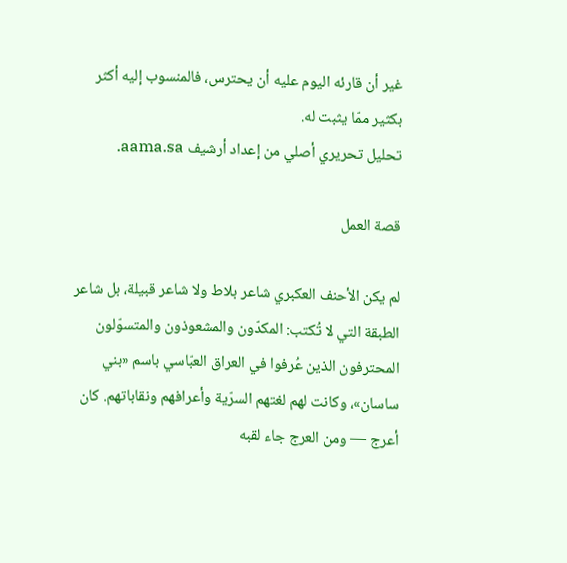غير أن قارئه اليوم عليه أن يحترس، فالمنسوب إليه أكثر بكثير ممّا يثبت له.
تحليل تحريري أصلي من إعداد أرشيف aama.sa.

قصة العمل

لم يكن الأحنف العكبري شاعر بلاط ولا شاعر قبيلة، بل شاعر الطبقة التي لا تُكتب: المكدّون والمشعوذون والمتسوّلون المحترفون الذين عُرفوا في العراق العبّاسي باسم «بني ساسان»، وكانت لهم لغتهم السرّية وأعرافهم ونقاباتهم. كان أعرج — ومن العرج جاء لقبه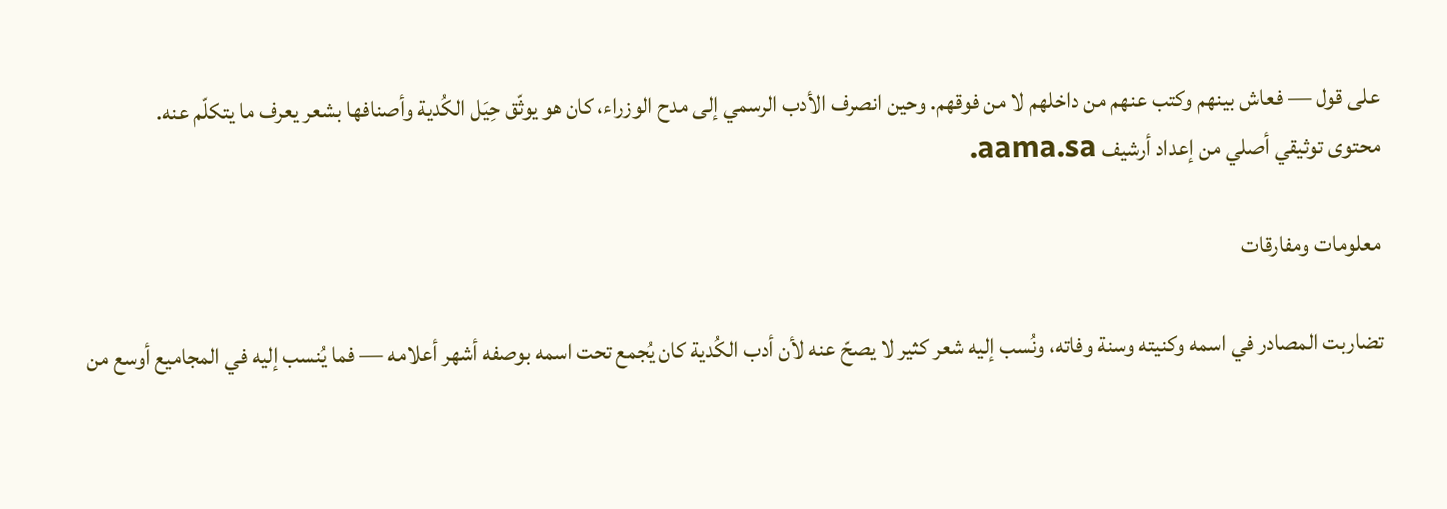على قول — فعاش بينهم وكتب عنهم من داخلهم لا من فوقهم. وحين انصرف الأدب الرسمي إلى مدح الوزراء، كان هو يوثّق حِيَل الكُدية وأصنافها بشعر يعرف ما يتكلّم عنه.
محتوى توثيقي أصلي من إعداد أرشيف aama.sa.

معلومات ومفارقات

تضاربت المصادر في اسمه وكنيته وسنة وفاته، ونُسب إليه شعر كثير لا يصحّ عنه لأن أدب الكُدية كان يُجمع تحت اسمه بوصفه أشهر أعلامه — فما يُنسب إليه في المجاميع أوسع من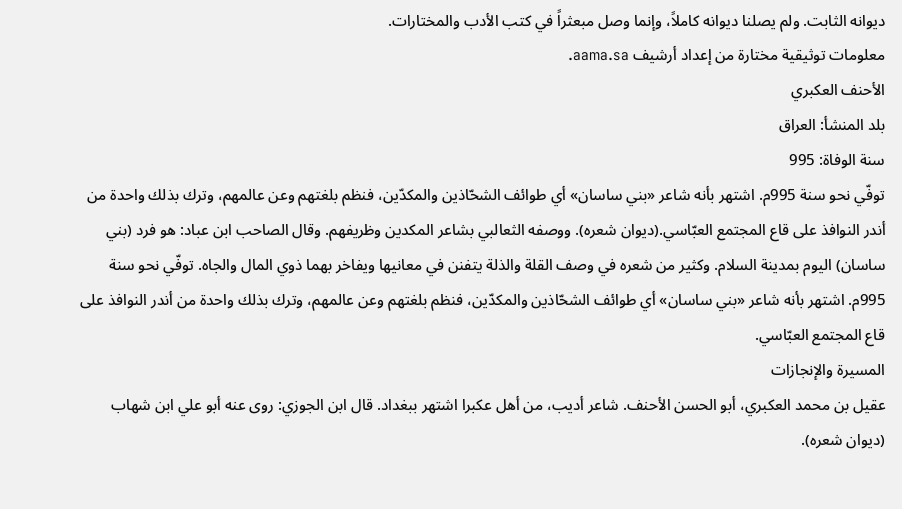ديوانه الثابت. ولم يصلنا ديوانه كاملاً، وإنما وصل مبعثراً في كتب الأدب والمختارات.
معلومات توثيقية مختارة من إعداد أرشيف aama.sa.
الأحنف العكبري
بلد المنشأ: العراق
سنة الوفاة: 995
توفّي نحو سنة 995م. اشتهر بأنه شاعر «بني ساسان» أي طوائف الشحّاذين والمكدّين، فنظم بلغتهم وعن عالمهم، وترك بذلك واحدة من أندر النوافذ على قاع المجتمع العبّاسي.(ديوان شعره). ووصفه الثعالبي بشاعر المكدين وظريفهم. وقال الصاحب ابن عباد: هو فرد (بني ساسان) اليوم بمدينة السلام. وكثير من شعره في وصف القلة والذلة يتفنن في معانيها ويفاخر بهما ذوي المال والجاه. توفّي نحو سنة 995م. اشتهر بأنه شاعر «بني ساسان» أي طوائف الشحّاذين والمكدّين، فنظم بلغتهم وعن عالمهم، وترك بذلك واحدة من أندر النوافذ على قاع المجتمع العبّاسي.
المسيرة والإنجازات
عقيل بن محمد العكبري، أبو الحسن الأحنف. شاعر أديب، من أهل عكبرا اشتهر ببغداد. قال ابن الجوزي: روى عنه أبو علي ابن شهاب (ديوان شعره).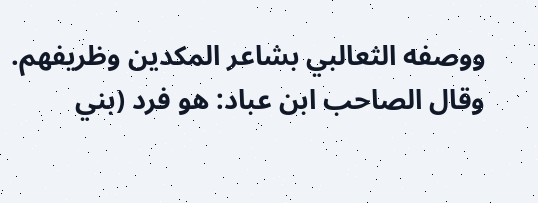ووصفه الثعالبي بشاعر المكدين وظريفهم. وقال الصاحب ابن عباد: هو فرد (بني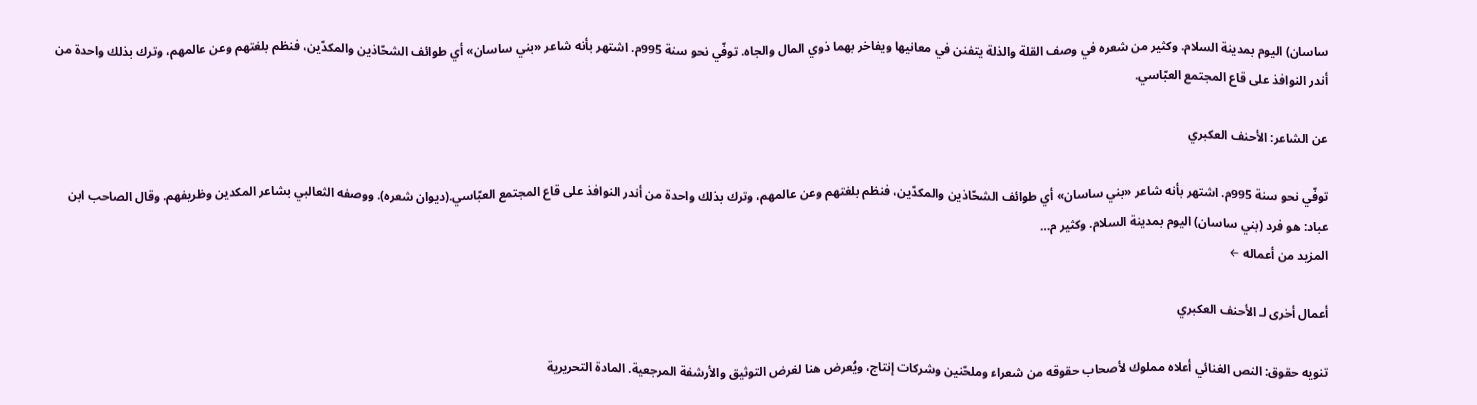ساسان) اليوم بمدينة السلام. وكثير من شعره في وصف القلة والذلة يتفنن في معانيها ويفاخر بهما ذوي المال والجاه. توفّي نحو سنة 995م. اشتهر بأنه شاعر «بني ساسان» أي طوائف الشحّاذين والمكدّين، فنظم بلغتهم وعن عالمهم، وترك بذلك واحدة من أندر النوافذ على قاع المجتمع العبّاسي.

عن الشاعر: الأحنف العكبري

توفّي نحو سنة 995م. اشتهر بأنه شاعر «بني ساسان» أي طوائف الشحّاذين والمكدّين، فنظم بلغتهم وعن عالمهم، وترك بذلك واحدة من أندر النوافذ على قاع المجتمع العبّاسي.(ديوان شعره). ووصفه الثعالبي بشاعر المكدين وظريفهم. وقال الصاحب ابن عباد: هو فرد (بني ساسان) اليوم بمدينة السلام. وكثير م…
المزيد من أعماله ←

أعمال أخرى لـ الأحنف العكبري

تنويه حقوق: النص الغنائي أعلاه مملوك لأصحاب حقوقه من شعراء وملحّنين وشركات إنتاج، ويُعرض هنا لغرض التوثيق والأرشفة المرجعية. المادة التحريرية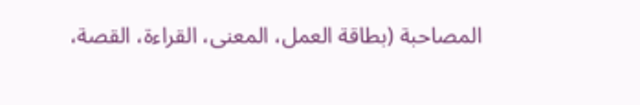المصاحبة (بطاقة العمل، المعنى، القراءة، القصة،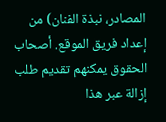المصادر، نبذة الفنان) من إعداد فريق الموقع. أصحاب الحقوق يمكنهم تقديم طلب إزالة عبر هذا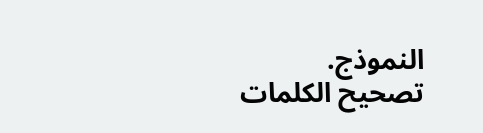النموذج.
تصحيح الكلمات